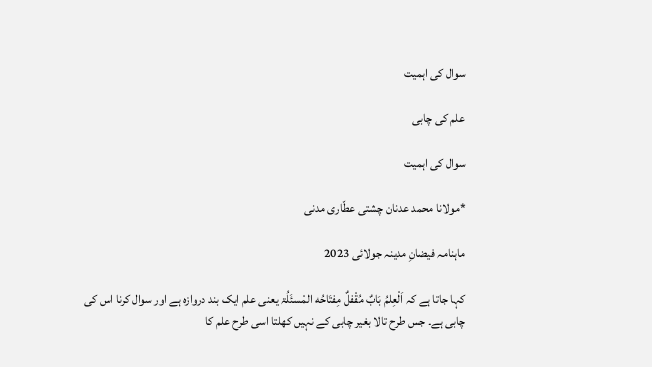سوال کی اہمیت

علم کی چابی

سوال کی اہمیت

*مولانا محمد عدنان چشتی عطّاری مدنی

ماہنامہ فیضانِ مدینہ جولائی 2023

کہا جاتا ہے کہ اَلْعِلمُ بَابٌ مُقْفلٌ مِفتَاحُه المْسئَلُۃ یعنی علم ایک بند دروازہ ہے اور سوال کرنا اس کی چابی ہے۔ جس طرح تالا بغیر چابی کے نہیں کھلتا اسی طرح علم کا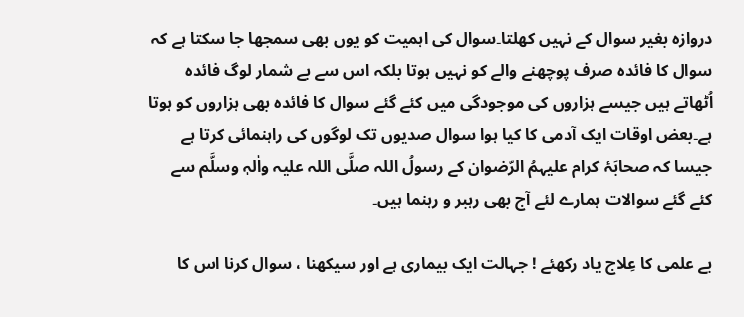دروازہ بغیر سوال کے نہیں کھلتا۔سوال کی اہمیت کو یوں بھی سمجھا جا سکتا ہے کہ سوال کا فائدہ صرف پوچھنے والے کو نہیں ہوتا بلکہ اس سے بے شمار لوگ فائدہ اُٹھاتے ہیں جیسے ہزاروں کی موجودگی میں کئے گئے سوال کا فائدہ بھی ہزاروں کو ہوتا ہے۔بعض اوقات ایک آدمی کا کیا ہوا سوال صدیوں تک لوگوں کی راہنمائی کرتا ہے جیسا کہ صحابَۂ کرام علیہمُ الرّضوان کے رسولُ اللہ صلَّی اللہ علیہ واٰلہٖ وسلَّم سے کئے گئے سوالات ہمارے لئے آج بھی رہبر و رہنما ہیں۔

بے علمی کا عِلاج یاد رکھئے ! جہالت ایک بیماری ہے اور سیکھنا ، سوال کرنا اس کا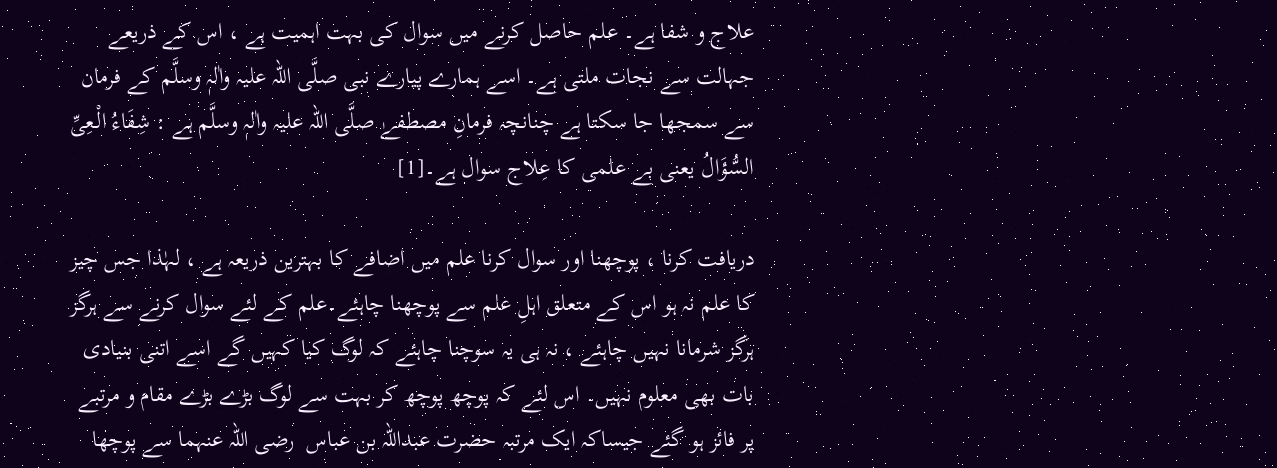علاج و شفا ہے۔ علم حاصل کرنے میں سوال کی بہت اہمیت ہے ، اس کے ذریعے جہالت سے نجات ملتی ہے۔ اسے ہمارے پیارے نبی صلَّی اللہ علیہ واٰلہٖ وسلَّم کے فرمان سے سمجھا جا سکتا ہے چنانچہ فرمانِ مصطفےٰ صلَّی اللہ علیہ واٰلہٖ وسلَّم ہے : شِفَاءُ الْـعِیِّ السُّؤَالُ یعنی بے علمی کا عِلاج سوال ہے۔[1]

دریافت کرنا ، پوچھنا اور سوال کرنا علم میں اضافے کا بہترین ذریعہ ہے ، لہٰذا جس چیز کا علم نہ ہو اس کے متعلق اہلِ علم سے پوچھنا چاہئے۔علم کے لئے سوال کرنے سے ہرگز ہرگز شرمانا نہیں چاہئے ، نہ ہی یہ سوچنا چاہئے کہ لوگ کیا کہیں گے اسے اتنی بنیادی بات بھی معلوم نہیں۔ اس لئے کہ پوچھ پوچھ کر بہت سے لوگ بڑے بڑے مقام و مرتبے پر فائز ہو گئے جیساکہ ایک مرتبہ حضرت عبداللہ بن عباس  رضی اللہ عنہما سے پوچھا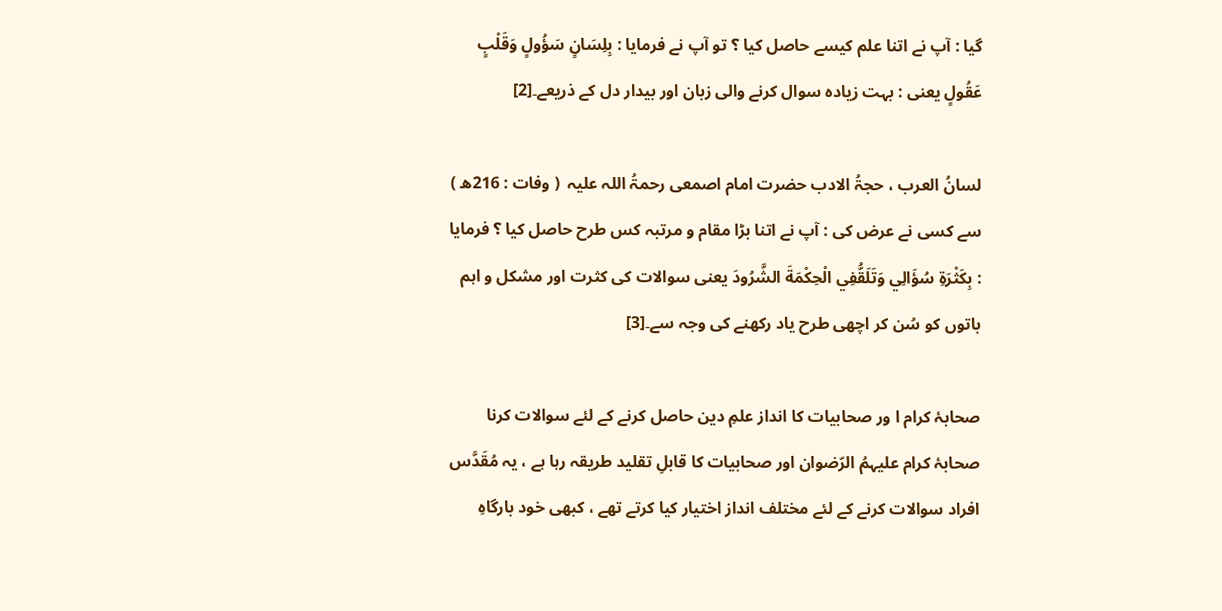گیا : آپ نے اتنا علم کیسے حاصل کیا ؟ تو آپ نے فرمایا : بِلِسَانٍ سَؤُولٍ وَقَلْبٍ عَقُولٍ یعنی : بہت زیادہ سوال کرنے والی زبان اور بیدار دل کے ذریعے۔[2]

لسانُ العرب ، حجۃُ الادب حضرت امام اصمعی رحمۃُ اللہ علیہ  ( وفات : 216ھ )  سے کسی نے عرض کی : آپ نے اتنا بڑا مقام و مرتبہ کس طرح حاصل کیا ؟ فرمایا : بِكَثْرَةِ سُؤَالِي وَتَلَقُّفِي الْحِكْمَةَ الشَّرُودَ یعنی سوالات کی کثرت اور مشکل و اہم باتوں کو سُن کر اچھی طرح یاد رکھنے کی وجہ سے۔[3]

صحابۂ کرام ا ور صحابیات کا انداز علمِ دین حاصل کرنے کے لئے سوالات کرنا صحابۂ کرام علیہمُ الرّضوان اور صحابیات کا قابلِ تقلید طریقہ رہا ہے ، یہ مُقَدَّس افراد سوالات کرنے کے لئے مختلف انداز اختیار کیا کرتے تھے ، کبھی خود بارگاہِ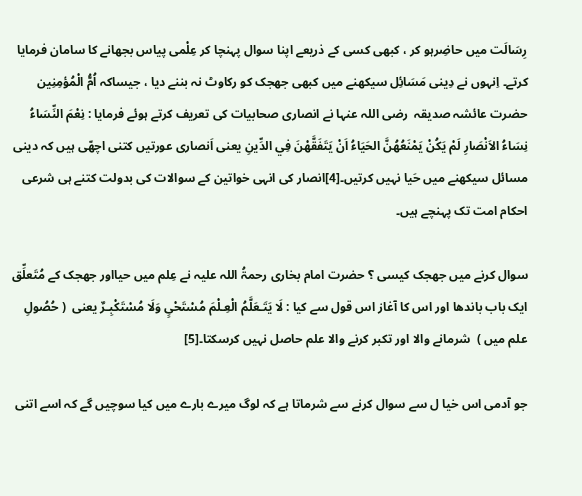رِسَالَت میں حاضِرہو کر ، کبھی کسی کے ذریعے اپنا سوال پہنچا کر عِلْمی پیاس بجھانے کا سامان فرمایا کرتے۔ اِنہوں نے دِینی مَسَائِل سیکھنے میں کبھی جھجک کو رکاوٹ نہ بننے دیا ، جیساکہ اُمُّ الْمُؤمِنِین حضرت عائشہ صدیقہ  رضی اللہ عنہا نے انصاری صحابیات کی تعریف کرتے ہوئے فرمایا : نِعْمَ النِّسَاءُ نِسَاءُ الاَنْصَارِ لَمْ یَکُنْ يَمْنَعُهُنَّ الحَيَاءُ اَنْ يَتَفَقَّهْنَ فِي الدِّينِ یعنی اَنصاری عورتیں کتنی اچھّی ہیں کہ دینی مسائل سیکھنے میں حَیا نہیں کرتیں۔[4]انصار کی انہی خواتین کے سوالات کی بدولت کتنے ہی شرعی احکام امت تک پہنچے ہیں۔

سوال کرنے میں جھجک کیسی ؟ حضرت امام بخاری رحمۃُ اللہ علیہ نے عِلم میں حیااور جھجک کے مُتَعلِّق ایک باب باندھا اور اس کا آغاز اس قول سے کیا : لَا يَتَـعَلَّمُ الْعِـلْمَ مُسْتَحْیٍ وَلَا مُسْتَكْبِـرٌ یعنی  ( حُصُولِ علم میں )  شرمانے والا اور تکبر کرنے والا علم حاصل نہیں کرسکتا۔[5]

جو آدمی اس خیا ل سے سوال کرنے سے شرماتا ہے کہ لوگ میرے بارے میں کیا سوچیں گے کہ اسے اتنی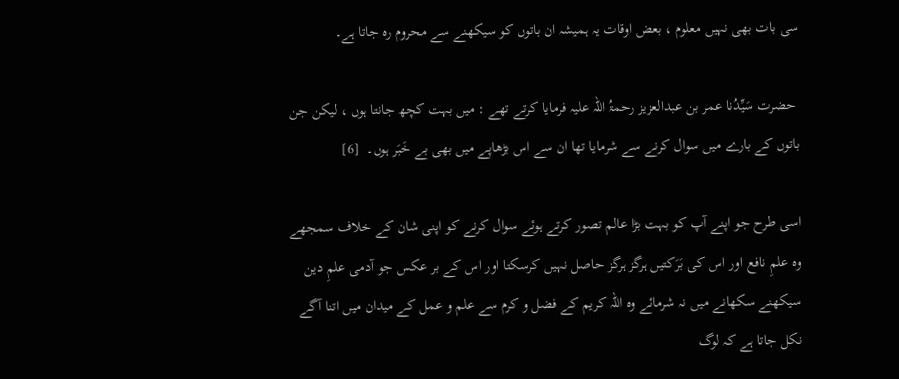سی بات بھی نہیں معلوم ، بعض اوقات یہ ہمیشہ ان باتوں کو سیکھنے سے محروم رہ جاتا ہے۔

 حضرت سَیِّدُنا عمر بن عبدالعزیز رحمۃُ اللہ علیہ فرمایا کرتے تھے : میں بہت کچھ جانتا ہوں ، لیکن جن باتوں کے بارے میں سوال کرنے سے شرمایا تھا ان سے اس بڑھاپے میں بھی بے خَبَر ہوں۔  [6]

اسی طرح جو اپنے آپ کو بہت بڑا عالم تصور کرتے ہوئے سوال کرنے کو اپنی شان کے خلاف سمجھے وہ علمِ نافع اور اس کی بَرَکتیں ہرگز ہرگز حاصل نہیں کرسکتا اور اس کے بر عکس جو آدمی علمِ دین سیکھنے سکھانے میں نہ شرمائے وہ اللہ کریم کے فضل و کرم سے علم و عمل کے میدان میں اتنا آگے نکل جاتا ہے کہ لوگ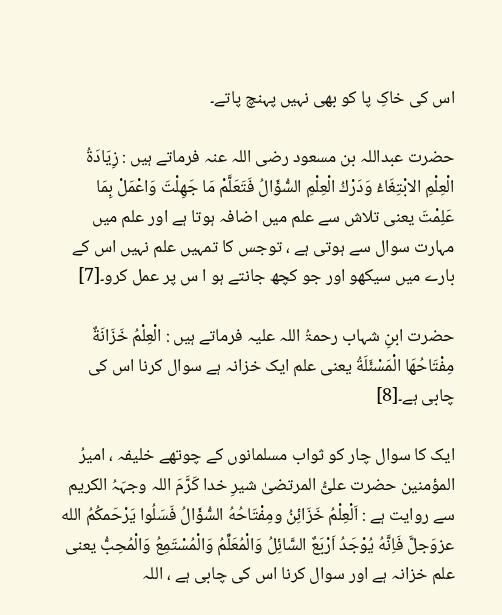اس کی خاکِ پا کو بھی نہیں پہنچ پاتے۔

حضرت عبداللہ بن مسعود رضی اللہ عنہ فرماتے ہیں : زِيَادَةُ الْعِلْمِ الابْتِغَاءُ وَدَرْكُ الْعِلْمِ السُّؤَالُ فَتَعَلَّمْ مَا جَهِلْتَ وَاعْمَلْ بِمَا عَلِمْتَ یعنی تلاش سے علم میں اضافہ ہوتا ہے اور علم میں مہارت سوال سے ہوتی ہے ، توجس کا تمہیں علم نہیں اس کے بارے میں سیکھو اور جو کچھ جانتے ہو ا س پر عمل کرو۔[7]

حضرت ابنِ شہاب رحمۃُ اللہ علیہ فرماتے ہیں : الْعِلْمُ خَزَانَةٌ مِفْتَاحُهَا الْمَسْئَلَةُ یعنی علم ایک خزانہ ہے سوال کرنا اس کی چابی ہے۔[8]

ایک کا سوال چار کو ثواب مسلمانوں کے چوتھے خلیفہ ، امیرُ المؤمنین حضرت علیُّ المرتضیٰ شیرِ خدا کَرَّمَ اللہ وجہَہُ الکریم سے روایت ہے : اَلْعِلْمُ خَزَائِنُ ومِفْتَاحُهُ السُّؤَالُ فَسَلُوا يَرْحَمكُمُ الله عزوَجلَّ فَاِنَّهُ یُوْجَدُ اَرْبَعٌ السَّائِلُ وَالْمُعَلِّمُ وَالْمُسْتَمِعُ وَالْمُحِبُّ یعنی علم خزانہ ہے اور سوال کرنا اس کی چابی ہے ، اللہ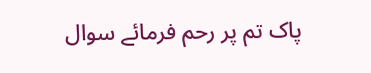پاک تم پر رحم فرمائے سوال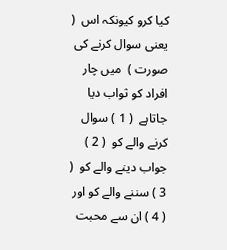کیا کرو کیونکہ اس  ( یعنی سوال کرنے کی صورت )  میں چار افراد کو ثواب دیا جاتاہے  ( 1 ) سوال کرنے والے کو  ( 2 ) جواب دینے والے کو  ( 3 ) سننے والے کو اور  ( 4 ) ان سے محبت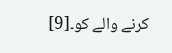کرنے والے کو۔[9]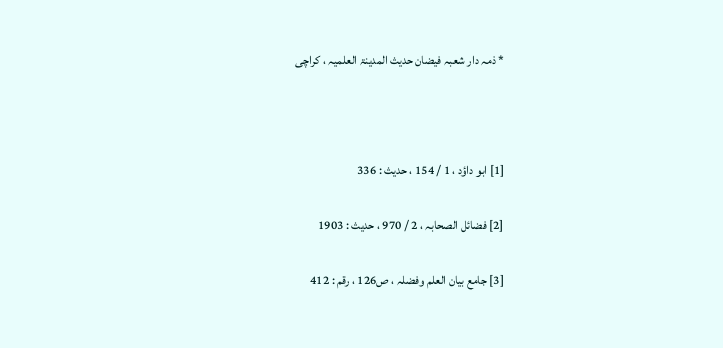* ذمہ دار شعبہ فیضان حدیث المدینۃ العلمیہ ، کراچی



[1] ابو داؤد ، 1 / 154 ، حدیث : 336

[2] فضائل الصحابہ ، 2 / 970 ، حدیث : 1903

[3] جامع بیان العلم وفضلہ ، ص126 ، رقم : 412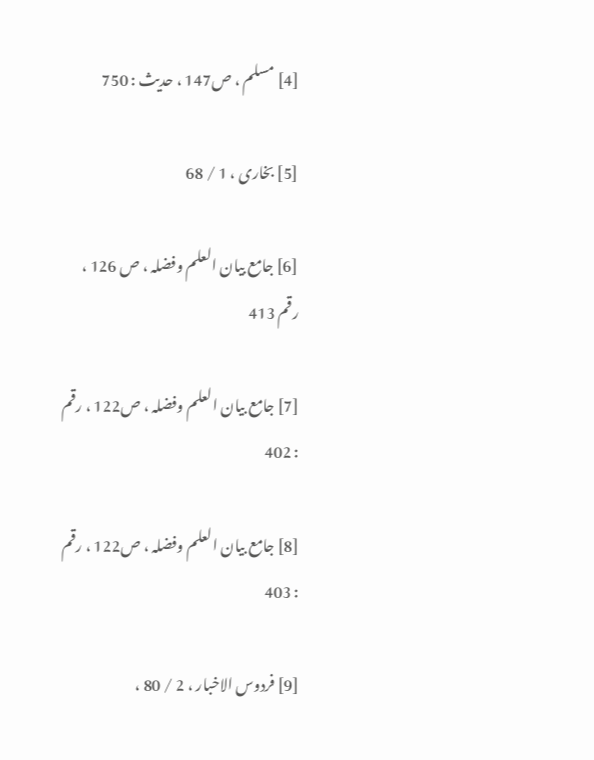[4] مسلم ، ص147 ، حديث : 750

[5] بخاری ، 1 / 68

[6] جامع بیان العلم وفضلہ ، ص 126 ، رقم 413

[7] جامع بیان العلم وفضلہ ، ص122 ، رقم : 402

[8] جامع بیان العلم وفضلہ ، ص122 ، رقم : 403

[9] فردوس الاخبار ، 2 / 80 ،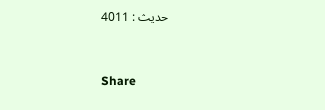حدیث : 4011


Share